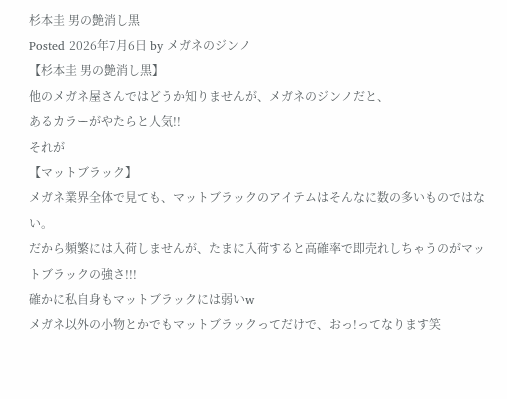杉本圭 男の艶消し黒
Posted 2026年7月6日 by メガネのジンノ
【杉本圭 男の艶消し黒】
他のメガネ屋さんではどうか知りませんが、メガネのジンノだと、
あるカラーがやたらと人気!!
それが
【マットブラック】
メガネ業界全体で見ても、マットブラックのアイテムはそんなに数の多いものではない。
だから頻繁には入荷しませんが、たまに入荷すると高確率で即売れしちゃうのがマットブラックの強さ!!!
確かに私自身もマットブラックには弱いw
メガネ以外の小物とかでもマットブラックってだけで、おっ!ってなります笑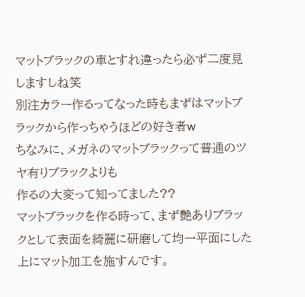マットブラックの車とすれ違ったら必ず二度見しますしね笑
別注カラー作るってなった時もまずはマットブラックから作っちゃうほどの好き者w
ちなみに、メガネのマットブラックって普通のツヤ有りブラックよりも
作るの大変って知ってました??
マットブラックを作る時って、まず艶ありブラックとして表面を綺麗に研磨して均一平面にした上にマット加工を施すんです。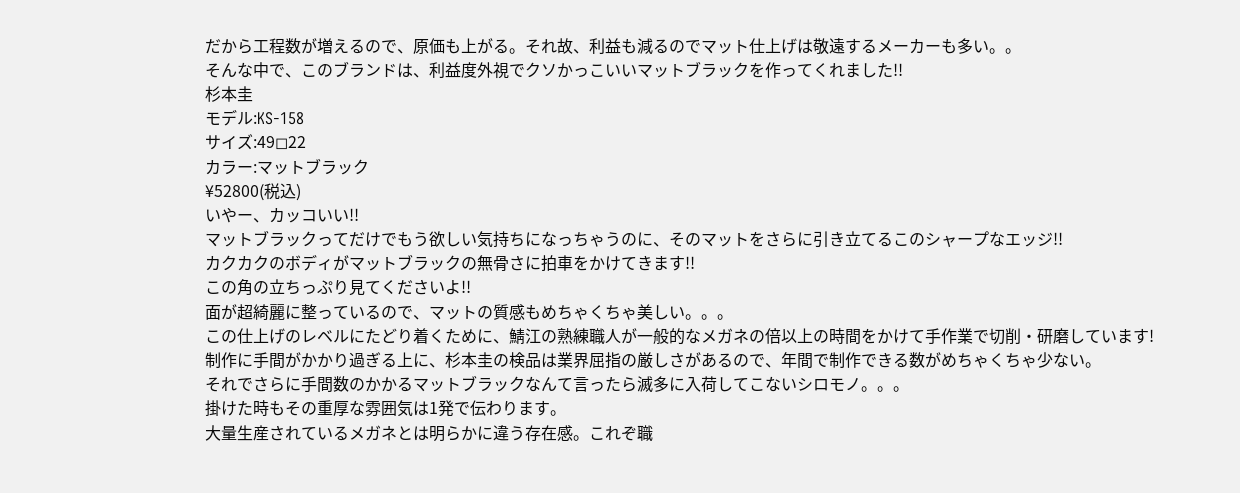だから工程数が増えるので、原価も上がる。それ故、利益も減るのでマット仕上げは敬遠するメーカーも多い。。
そんな中で、このブランドは、利益度外視でクソかっこいいマットブラックを作ってくれました!!
杉本圭
モデル:KS-158
サイズ:49◻22
カラー:マットブラック
¥52800(税込)
いやー、カッコいい!!
マットブラックってだけでもう欲しい気持ちになっちゃうのに、そのマットをさらに引き立てるこのシャープなエッジ!!
カクカクのボディがマットブラックの無骨さに拍車をかけてきます!!
この角の立ちっぷり見てくださいよ!!
面が超綺麗に整っているので、マットの質感もめちゃくちゃ美しい。。。
この仕上げのレベルにたどり着くために、鯖江の熟練職人が一般的なメガネの倍以上の時間をかけて手作業で切削・研磨しています!
制作に手間がかかり過ぎる上に、杉本圭の検品は業界屈指の厳しさがあるので、年間で制作できる数がめちゃくちゃ少ない。
それでさらに手間数のかかるマットブラックなんて言ったら滅多に入荷してこないシロモノ。。。
掛けた時もその重厚な雰囲気は1発で伝わります。
大量生産されているメガネとは明らかに違う存在感。これぞ職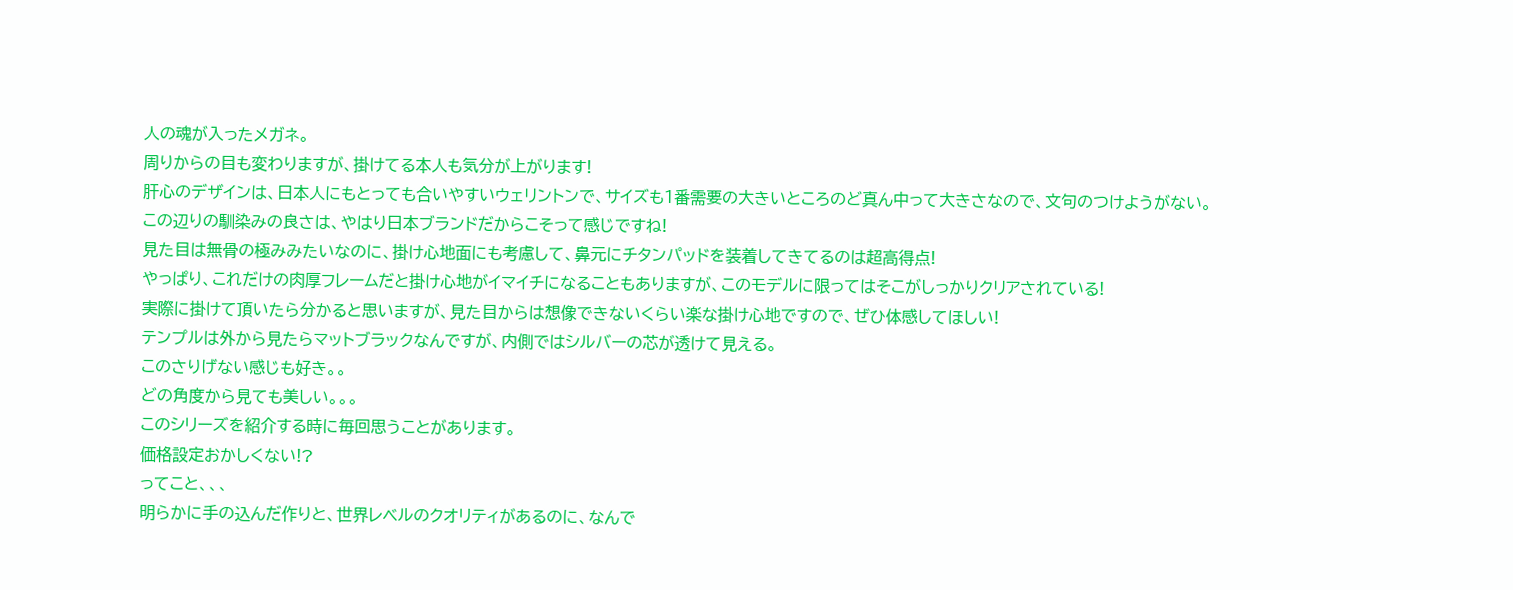人の魂が入ったメガネ。
周りからの目も変わりますが、掛けてる本人も気分が上がります!
肝心のデザインは、日本人にもとっても合いやすいウェリントンで、サイズも1番需要の大きいところのど真ん中って大きさなので、文句のつけようがない。
この辺りの馴染みの良さは、やはり日本ブランドだからこそって感じですね!
見た目は無骨の極みみたいなのに、掛け心地面にも考慮して、鼻元にチタンパッドを装着してきてるのは超高得点!
やっぱり、これだけの肉厚フレームだと掛け心地がイマイチになることもありますが、このモデルに限ってはそこがしっかりクリアされている!
実際に掛けて頂いたら分かると思いますが、見た目からは想像できないくらい楽な掛け心地ですので、ぜひ体感してほしい!
テンプルは外から見たらマットブラックなんですが、内側ではシルバーの芯が透けて見える。
このさりげない感じも好き。。
どの角度から見ても美しい。。。
このシリーズを紹介する時に毎回思うことがあります。
価格設定おかしくない!?
ってこと、、、
明らかに手の込んだ作りと、世界レベルのクオリティがあるのに、なんで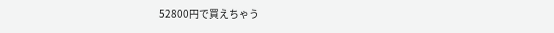52800円で買えちゃう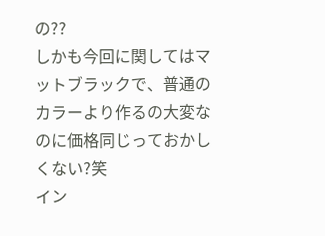の??
しかも今回に関してはマットブラックで、普通のカラーより作るの大変なのに価格同じっておかしくない?笑
イン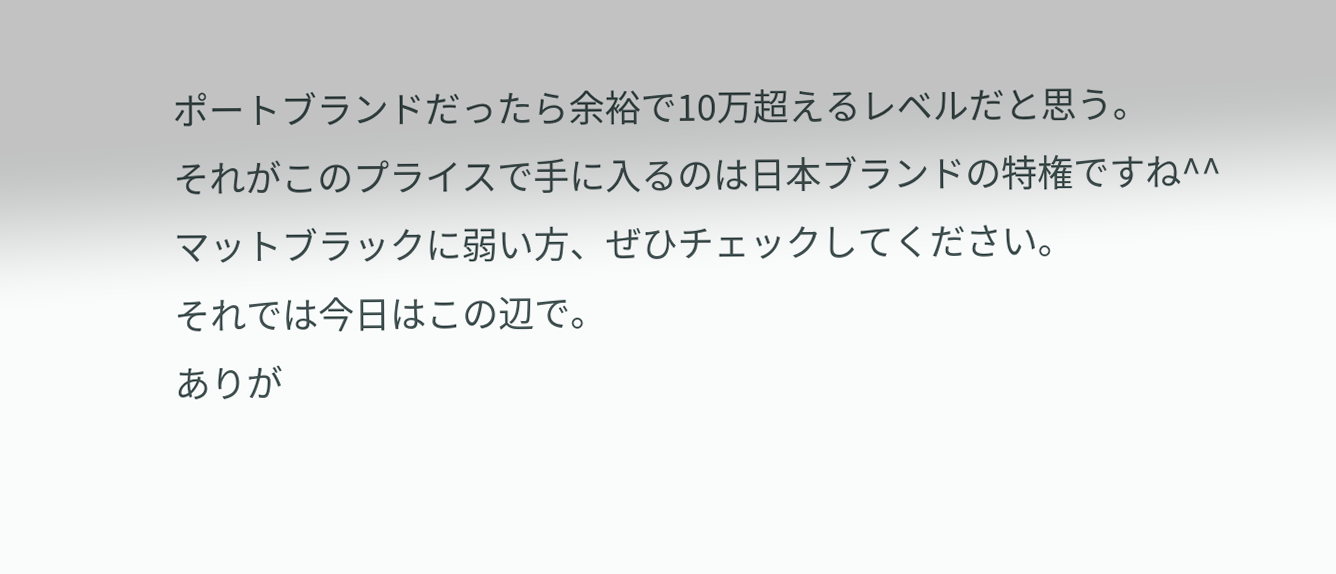ポートブランドだったら余裕で10万超えるレベルだと思う。
それがこのプライスで手に入るのは日本ブランドの特権ですね^^
マットブラックに弱い方、ぜひチェックしてください。
それでは今日はこの辺で。
ありが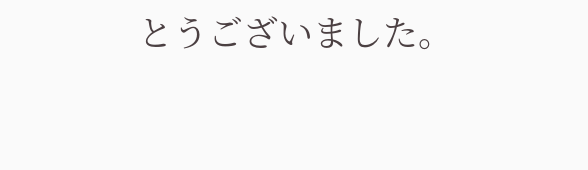とうございました。